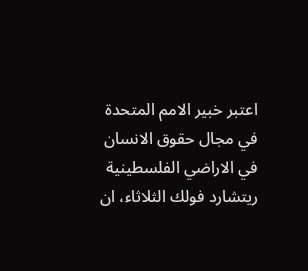اعتبر خبير الامم المتحدة في مجال حقوق الانسان في الاراضي الفلسطينية ريتشارد فولك الثلاثاء، ان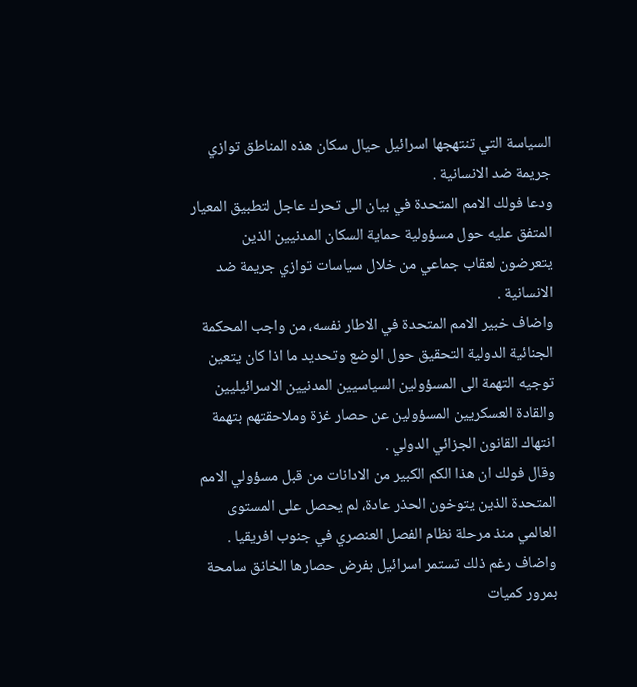السياسة التي تنتهجها اسرائيل حيال سكان هذه المناطق توازي جريمة ضد الانسانية .
ودعا فولك الامم المتحدة في بيان الى تحرك عاجل لتطبيق المعيار المتفق عليه حول مسؤولية حماية السكان المدنيين الذين يتعرضون لعقاب جماعي من خلال سياسات توازي جريمة ضد الانسانية .
واضاف خبير الامم المتحدة في الاطار نفسه، من واجب المحكمة الجنائية الدولية التحقيق حول الوضع وتحديد ما اذا كان يتعين توجيه التهمة الى المسؤولين السياسيين المدنيين الاسرائيليين والقادة العسكريين المسؤولين عن حصار غزة وملاحقتهم بتهمة انتهاك القانون الجزائي الدولي .
وقال فولك ان هذا الكم الكبير من الادانات من قبل مسؤولي الامم المتحدة الذين يتوخون الحذر عادة، لم يحصل على المستوى العالمي منذ مرحلة نظام الفصل العنصري في جنوب افريقيا .
واضاف رغم ذلك تستمر اسرائيل بفرض حصارها الخانق سامحة بمرور كميات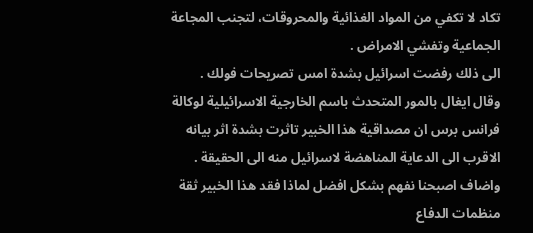تكاد لا تكفي من المواد الغذائية والمحروقات، لتجنب المجاعة الجماعية وتفشي الامراض .
الى ذلك رفضت اسرائيل بشدة امس تصريحات فولك .
وقال ايغال بالمور المتحدث باسم الخارجية الاسرائيلية لوكالة فرانس برس ان مصداقية هذا الخبير تاثرت بشدة اثر بيانه الاقرب الى الدعاية المناهضة لاسرائيل منه الى الحقيقة . واضاف اصبحنا نفهم بشكل افضل لماذا فقد هذا الخبير ثقة منظمات الدفاع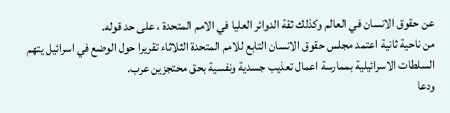عن حقوق الانسان في العالم وكذلك ثقة الدوائر العليا في الامم المتحدة ، على حد قوله.
من ناحية ثانية اعتمد مجلس حقوق الانسان التابع للامم المتحدة الثلاثاء تقريرا حول الوضع في اسرائيل يتهم السلطات الاسرائيلية بممارسة اعمال تعذيب جسدية ونفسية بحق محتجزين عرب.
ودعا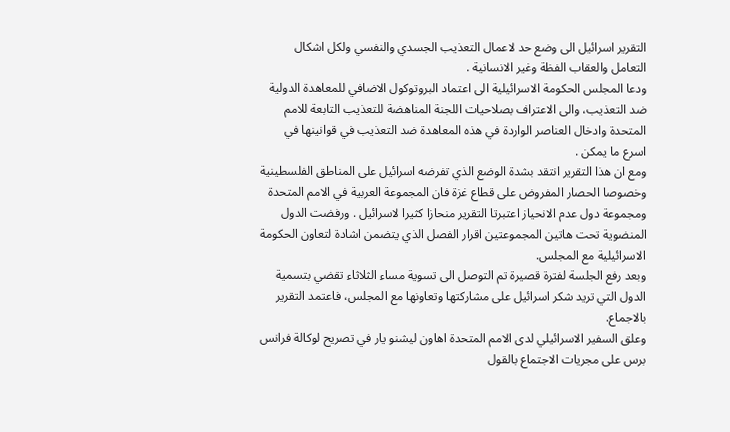التقرير اسرائيل الى وضع حد لاعمال التعذيب الجسدي والنفسي ولكل اشكال التعامل والعقاب الفظة وغير الانسانية .
ودعا المجلس الحكومة الاسرائيلية الى اعتماد البروتوكول الاضافي للمعاهدة الدولية ضد التعذيب، والى الاعتراف بصلاحيات اللجنة المناهضة للتعذيب التابعة للامم المتحدة وادخال العناصر الواردة في هذه المعاهدة ضد التعذيب في قوانينها في اسرع ما يمكن .
ومع ان هذا التقرير انتقد بشدة الوضع الذي تفرضه اسرائيل على المناطق الفلسطينية وخصوصا الحصار المفروض على قطاع غزة فان المجموعة العربية في الامم المتحدة ومجموعة دول عدم الانحياز اعتبرتا التقرير منحازا كثيرا لاسرائيل . ورفضت الدول المنضوية تحت هاتين المجموعتين اقرار الفصل الذي يتضمن اشادة لتعاون الحكومة الاسرائيلية مع المجلس.
وبعد رفع الجلسة لفترة قصيرة تم التوصل الى تسوية مساء الثلاثاء تقضي بتسمية الدول التي تريد شكر اسرائيل على مشاركتها وتعاونها مع المجلس، فاعتمد التقرير بالاجماع.
وعلق السفير الاسرائيلي لدى الامم المتحدة اهاون ليشنو يار في تصريح لوكالة فرانس برس على مجريات الاجتماع بالقول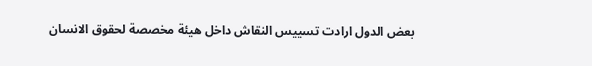بعض الدول ارادت تسييس النقاش داخل هيئة مخصصة لحقوق الانسان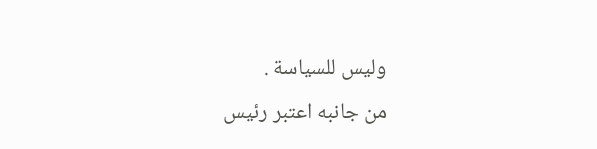وليس للسياسة .
من جانبه اعتبر رئيس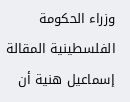وزراء الحكومة الفلسطينية المقالة إسماعيل هنية أن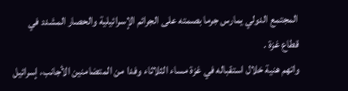المجتمع الدولي يمارس جرما بصمته على الجرائم الإسرائيلية والحصار المشدد في قطاع غزة .
واتهم هنية خلال استقباله في غزة مساء الثلاثاء وفدا من المتضامنين الأجانب، إسرائيل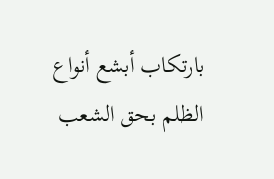بارتكاب أبشع أنواع الظلم بحق الشعب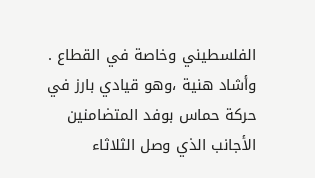الفلسطيني وخاصة في القطاع .
وأشاد هنية ،وهو قيادي بارز في حركة حماس بوفد المتضامنين الأجانب الذي وصل الثلاثاء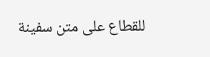للقطاع على متن سفينة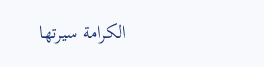الكرامة سيرتها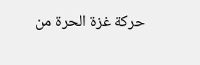حركة غزة الحرة من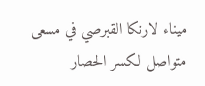ميناء لارنكا القبرصي في مسعى متواصل لكسر الحصار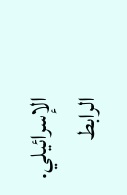الإسرائيلي.
الرابط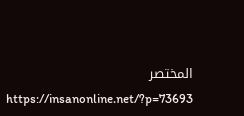المختصر https://insanonline.net/?p=73693